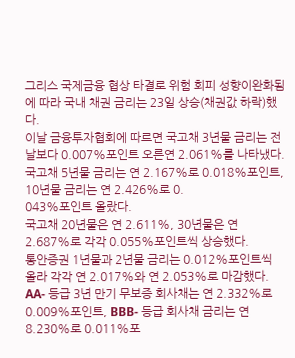그리스 국제금융 협상 타결로 위험 회피 성향이완화됨에 따라 국내 채권 금리는 23일 상승(채권값 하락)했다.
이날 금융투자협회에 따르면 국고채 3년물 금리는 전날보다 0.007%포인트 오른연 2.061%를 나타냈다.
국고채 5년물 금리는 연 2.167%로 0.018%포인트, 10년물 금리는 연 2.426%로 0.
043%포인트 올랐다.
국고채 20년물은 연 2.611%, 30년물은 연 2.687%로 각각 0.055%포인트씩 상승했다.
통안증권 1년물과 2년물 금리는 0.012%포인트씩 올라 각각 연 2.017%와 연 2.053%로 마감했다.
AA- 등급 3년 만기 무보증 회사채는 연 2.332%로 0.009%포인트, BBB- 등급 회사채 금리는 연 8.230%로 0.011%포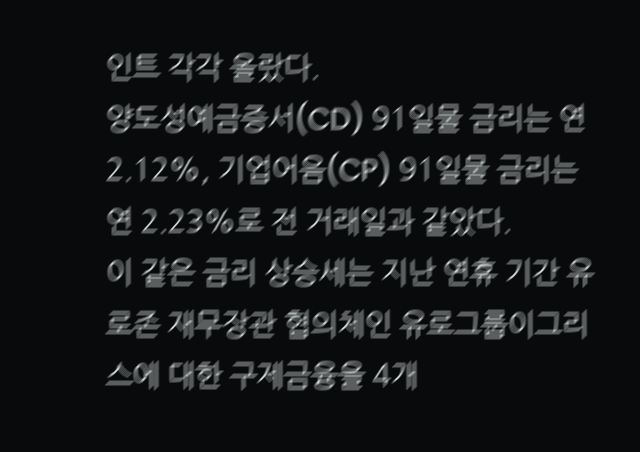인트 각각 올랐다.
양도성예금증서(CD) 91일물 금리는 연 2.12%, 기업어음(CP) 91일물 금리는 연 2.23%로 전 거래일과 같았다.
이 같은 금리 상승세는 지난 연휴 기간 유로존 재무장관 협의체인 유로그룹이그리스에 대한 구제금융을 4개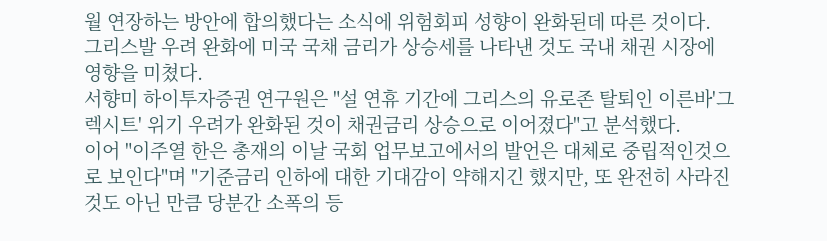월 연장하는 방안에 합의했다는 소식에 위험회피 성향이 완화된데 따른 것이다.
그리스발 우려 완화에 미국 국채 금리가 상승세를 나타낸 것도 국내 채권 시장에 영향을 미쳤다.
서향미 하이투자증권 연구원은 "설 연휴 기간에 그리스의 유로존 탈퇴인 이른바'그렉시트' 위기 우려가 완화된 것이 채권금리 상승으로 이어졌다"고 분석했다.
이어 "이주열 한은 총재의 이날 국회 업무보고에서의 발언은 대체로 중립적인것으로 보인다"며 "기준금리 인하에 대한 기대감이 약해지긴 했지만, 또 완전히 사라진 것도 아닌 만큼 당분간 소폭의 등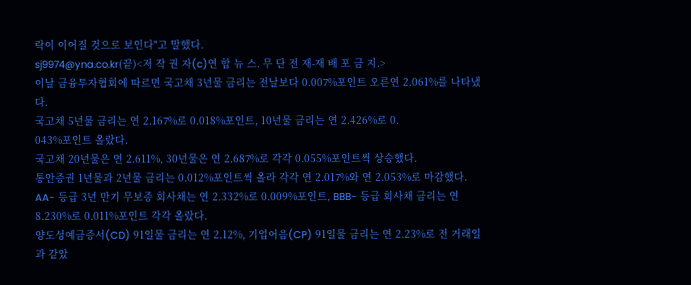락이 이어질 것으로 보인다"고 말했다.
sj9974@yna.co.kr(끝)<저 작 권 자(c)연 합 뉴 스. 무 단 전 재-재 배 포 금 지.>
이날 금융투자협회에 따르면 국고채 3년물 금리는 전날보다 0.007%포인트 오른연 2.061%를 나타냈다.
국고채 5년물 금리는 연 2.167%로 0.018%포인트, 10년물 금리는 연 2.426%로 0.
043%포인트 올랐다.
국고채 20년물은 연 2.611%, 30년물은 연 2.687%로 각각 0.055%포인트씩 상승했다.
통안증권 1년물과 2년물 금리는 0.012%포인트씩 올라 각각 연 2.017%와 연 2.053%로 마감했다.
AA- 등급 3년 만기 무보증 회사채는 연 2.332%로 0.009%포인트, BBB- 등급 회사채 금리는 연 8.230%로 0.011%포인트 각각 올랐다.
양도성예금증서(CD) 91일물 금리는 연 2.12%, 기업어음(CP) 91일물 금리는 연 2.23%로 전 거래일과 같았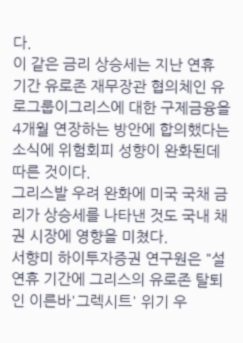다.
이 같은 금리 상승세는 지난 연휴 기간 유로존 재무장관 협의체인 유로그룹이그리스에 대한 구제금융을 4개월 연장하는 방안에 합의했다는 소식에 위험회피 성향이 완화된데 따른 것이다.
그리스발 우려 완화에 미국 국채 금리가 상승세를 나타낸 것도 국내 채권 시장에 영향을 미쳤다.
서향미 하이투자증권 연구원은 "설 연휴 기간에 그리스의 유로존 탈퇴인 이른바'그렉시트' 위기 우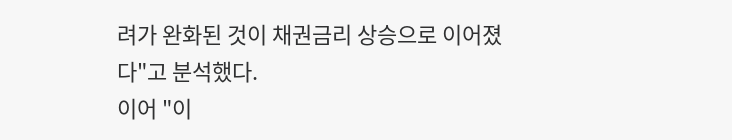려가 완화된 것이 채권금리 상승으로 이어졌다"고 분석했다.
이어 "이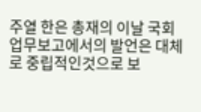주열 한은 총재의 이날 국회 업무보고에서의 발언은 대체로 중립적인것으로 보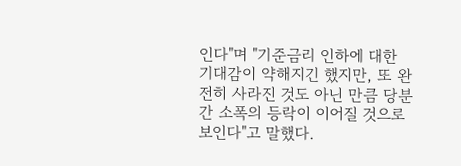인다"며 "기준금리 인하에 대한 기대감이 약해지긴 했지만, 또 완전히 사라진 것도 아닌 만큼 당분간 소폭의 등락이 이어질 것으로 보인다"고 말했다.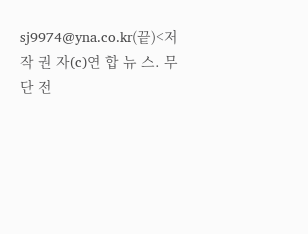sj9974@yna.co.kr(끝)<저 작 권 자(c)연 합 뉴 스. 무 단 전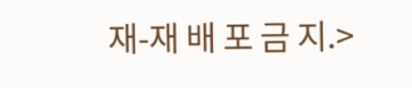재-재 배 포 금 지.>